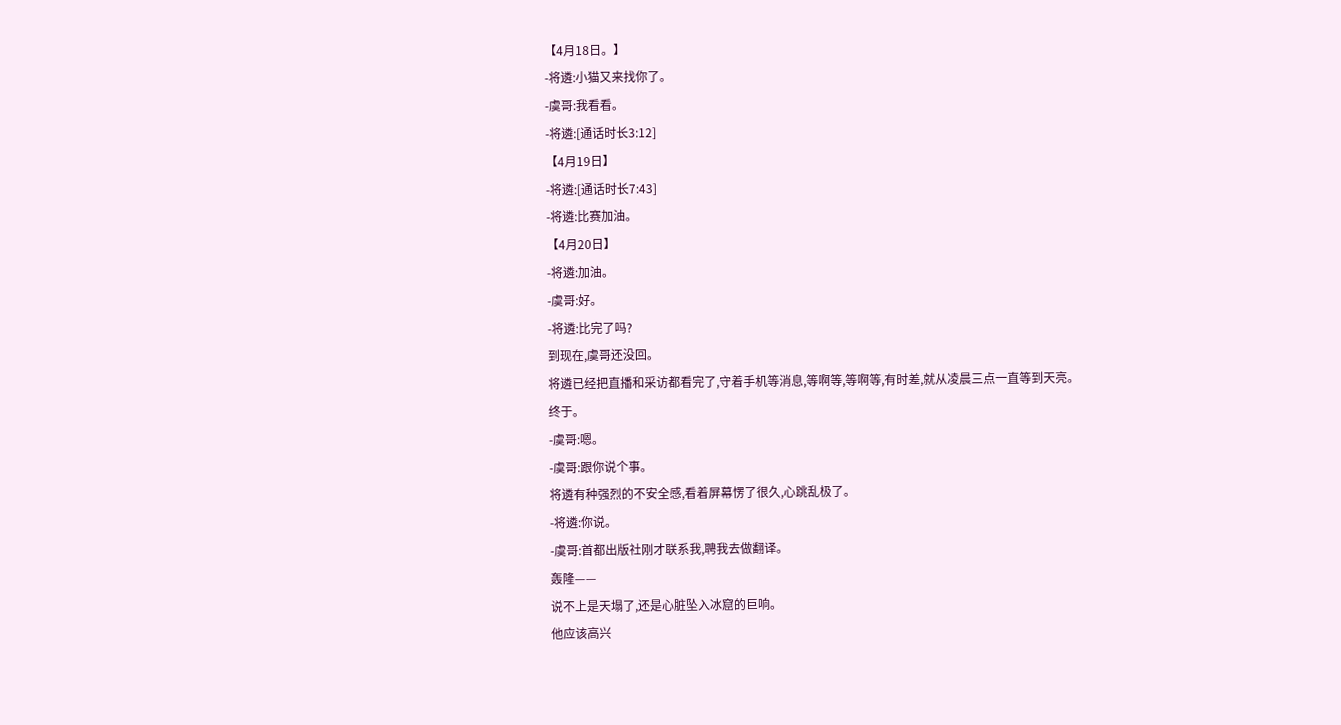【4月18日。】
-将遴:小猫又来找你了。
-虞哥:我看看。
-将遴:[通话时长3:12]
【4月19日】
-将遴:[通话时长7:43]
-将遴:比赛加油。
【4月20日】
-将遴:加油。
-虞哥:好。
-将遴:比完了吗?
到现在,虞哥还没回。
将遴已经把直播和采访都看完了,守着手机等消息,等啊等,等啊等,有时差,就从凌晨三点一直等到天亮。
终于。
-虞哥:嗯。
-虞哥:跟你说个事。
将遴有种强烈的不安全感,看着屏幕愣了很久,心跳乱极了。
-将遴:你说。
-虞哥:首都出版社刚才联系我,聘我去做翻译。
轰隆——
说不上是天塌了,还是心脏坠入冰窟的巨响。
他应该高兴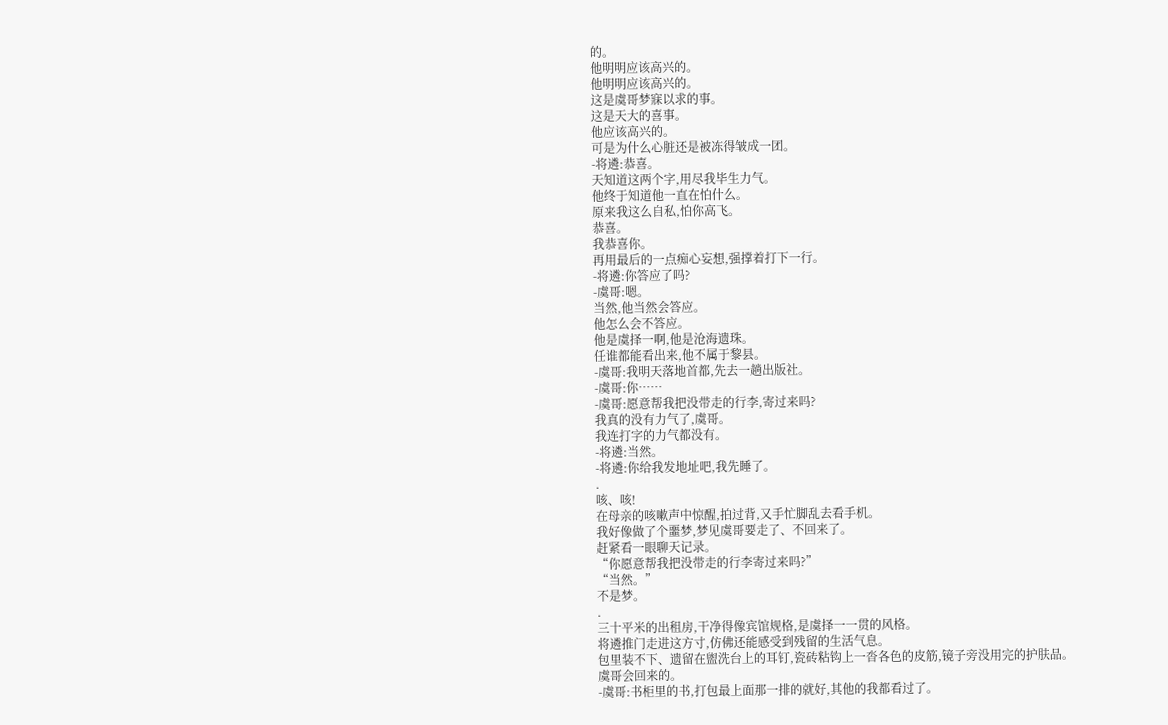的。
他明明应该高兴的。
他明明应该高兴的。
这是虞哥梦寐以求的事。
这是天大的喜事。
他应该高兴的。
可是为什么心脏还是被冻得皱成一团。
-将遴:恭喜。
天知道这两个字,用尽我毕生力气。
他终于知道他一直在怕什么。
原来我这么自私,怕你高飞。
恭喜。
我恭喜你。
再用最后的一点痴心妄想,强撑着打下一行。
-将遴:你答应了吗?
-虞哥:嗯。
当然,他当然会答应。
他怎么会不答应。
他是虞择一啊,他是沧海遗珠。
任谁都能看出来,他不属于黎县。
-虞哥:我明天落地首都,先去一趟出版社。
-虞哥:你……
-虞哥:愿意帮我把没带走的行李,寄过来吗?
我真的没有力气了,虞哥。
我连打字的力气都没有。
-将遴:当然。
-将遴:你给我发地址吧,我先睡了。
.
咳、咳!
在母亲的咳嗽声中惊醒,拍过背,又手忙脚乱去看手机。
我好像做了个噩梦,梦见虞哥要走了、不回来了。
赶紧看一眼聊天记录。
“你愿意帮我把没带走的行李寄过来吗?”
“当然。”
不是梦。
.
三十平米的出租房,干净得像宾馆规格,是虞择一一贯的风格。
将遴推门走进这方寸,仿佛还能感受到残留的生活气息。
包里装不下、遗留在盥洗台上的耳钉,瓷砖粘钩上一沓各色的皮筋,镜子旁没用完的护肤品。
虞哥会回来的。
-虞哥:书柜里的书,打包最上面那一排的就好,其他的我都看过了。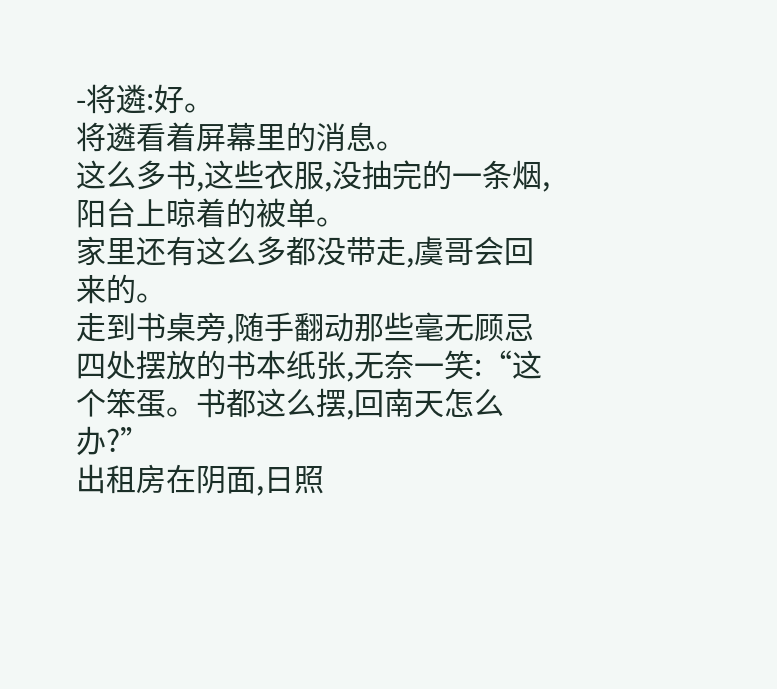-将遴:好。
将遴看着屏幕里的消息。
这么多书,这些衣服,没抽完的一条烟,阳台上晾着的被单。
家里还有这么多都没带走,虞哥会回来的。
走到书桌旁,随手翻动那些毫无顾忌四处摆放的书本纸张,无奈一笑:“这个笨蛋。书都这么摆,回南天怎么办?”
出租房在阴面,日照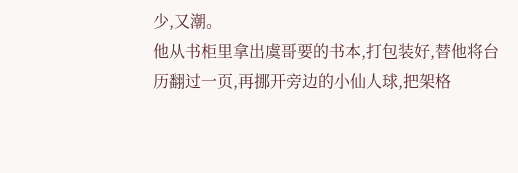少,又潮。
他从书柜里拿出虞哥要的书本,打包装好,替他将台历翻过一页,再挪开旁边的小仙人球,把架格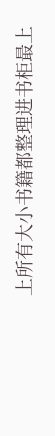上所有大小书籍都整理进书柜最上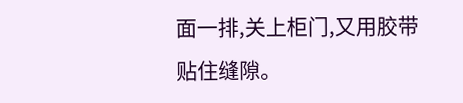面一排,关上柜门,又用胶带贴住缝隙。